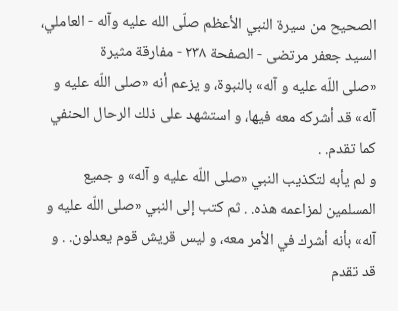الصحيح من سيرة النبي الأعظم صلّى الله عليه وآله - العاملي، السيد جعفر مرتضى - الصفحة ٢٣٨ - مفارقة مثيرة
«صلى اللّه عليه و آله» بالنبوة، و يزعم أنه «صلى اللّه عليه و آله» قد أشركه معه فيها، و استشهد على ذلك الرحال الحنفي كما تقدم. .
و لم يأبه لتكذيب النبي «صلى اللّه عليه و آله» و جميع المسلمين لمزاعمه هذه. . ثم كتب إلى النبي «صلى اللّه عليه و آله» بأنه أشرك في الأمر معه، و ليس قريش قوم يعدلون. . و قد تقدم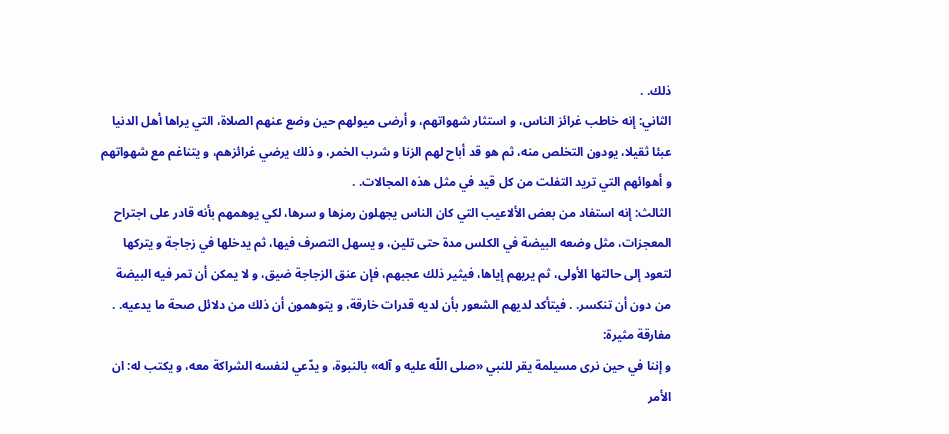ذلك. .
الثاني: إنه خاطب غرائز الناس، و استثار شهواتهم، و أرضى ميولهم حين وضع عنهم الصلاة، التي يراها أهل الدنيا عبئا ثقيلا، يودون التخلص منه، ثم هو قد أباح لهم الزنا و شرب الخمر، و ذلك يرضي غرائزهم، و يتناغم مع شهواتهم و أهوائهم التي تريد التفلت من كل قيد في مثل هذه المجالات. .
الثالث: إنه استفاد من بعض الألاعيب التي كان الناس يجهلون رمزها و سرها، لكي يوهمهم بأنه قادر على اجتراح المعجزات، مثل وضعه البيضة في الكلس مدة حتى تلين، و يسهل التصرف فيها، ثم يدخلها في زجاجة و يتركها لتعود إلى حالتها الأولى، ثم يريهم إياها، فيثير ذلك عجبهم، فإن عنق الزجاجة ضيق، و لا يمكن أن تمر فيه البيضة من دون أن تنكسر. . فيتأكد لديهم الشعور بأن لديه قدرات خارقة، و يتوهمون أن ذلك من دلائل صحة ما يدعيه. .
مفارقة مثيرة:
و إننا في حين نرى مسيلمة يقر للنبي «صلى اللّه عليه و آله» بالنبوة، و يدّعي لنفسه الشراكة معه، و يكتب له: ان الأمر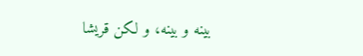بينه و بينه، و لكن قريشا